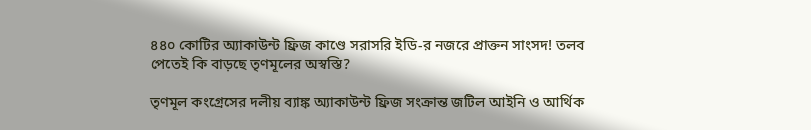৪৪০ কোটির অ্যাকাউন্ট ফ্রিজ কাণ্ডে সরাসরি ইডি-র নজরে প্রাক্তন সাংসদ! তলব পেতেই কি বাড়ছে তৃণমূলের অস্বস্তি?

তৃণমূল কংগ্রেসের দলীয় ব্যাঙ্ক অ্যাকাউন্ট ফ্রিজ সংক্রান্ত জটিল আইনি ও আর্থিক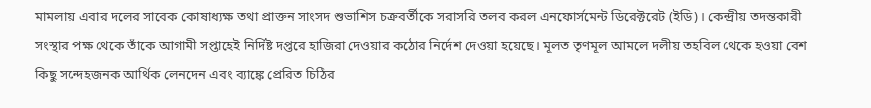মামলায় এবার দলের সাবেক কোষাধ্যক্ষ তথা প্রাক্তন সাংসদ শুভাশিস চক্রবর্তীকে সরাসরি তলব করল এনফোর্সমেন্ট ডিরেক্টরেট (ইডি)। কেন্দ্রীয় তদন্তকারী সংস্থার পক্ষ থেকে তাঁকে আগামী সপ্তাহেই নির্দিষ্ট দপ্তরে হাজিরা দেওয়ার কঠোর নির্দেশ দেওয়া হয়েছে। মূলত তৃণমূল আমলে দলীয় তহবিল থেকে হওয়া বেশ কিছু সন্দেহজনক আর্থিক লেনদেন এবং ব্যাঙ্কে প্রেরিত চিঠির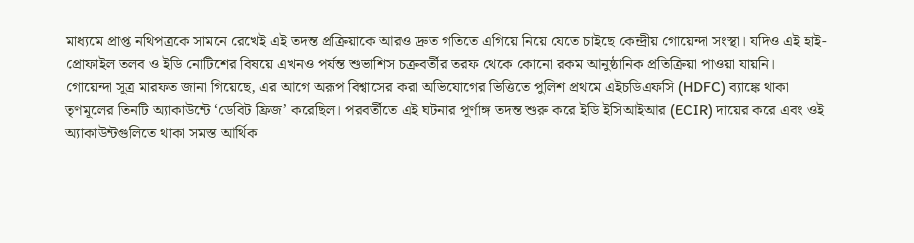মাধ্যমে প্রাপ্ত নথিপত্রকে সামনে রেখেই এই তদন্ত প্রক্রিয়াকে আরও দ্রুত গতিতে এগিয়ে নিয়ে যেতে চাইছে কেন্দ্রীয় গোয়েন্দা সংস্থা। যদিও এই হাই-প্রোফাইল তলব ও ইডি নোটিশের বিষয়ে এখনও পর্যন্ত শুভাশিস চক্রবর্তীর তরফ থেকে কোনো রকম আনুষ্ঠানিক প্রতিক্রিয়া পাওয়া যায়নি।
গোয়েন্দা সূত্র মারফত জানা গিয়েছে, এর আগে অরূপ বিশ্বাসের করা অভিযোগের ভিত্তিতে পুলিশ প্রথমে এইচডিএফসি (HDFC) ব্যাঙ্কে থাকা তৃণমূলের তিনটি অ্যাকাউন্টে ‘ডেবিট ফ্রিজ’ করেছিল। পরবর্তীতে এই ঘটনার পূর্ণাঙ্গ তদন্ত শুরু করে ইডি ইসিআইআর (ECIR) দায়ের করে এবং ওই অ্যাকাউন্টগুলিতে থাকা সমস্ত আর্থিক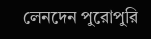লেনদেন পুরোপুরি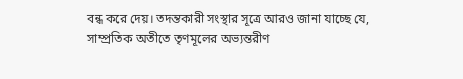বন্ধ করে দেয়। তদন্তকারী সংস্থার সূত্রে আরও জানা যাচ্ছে যে, সাম্প্রতিক অতীতে তৃণমূলের অভ্যন্তরীণ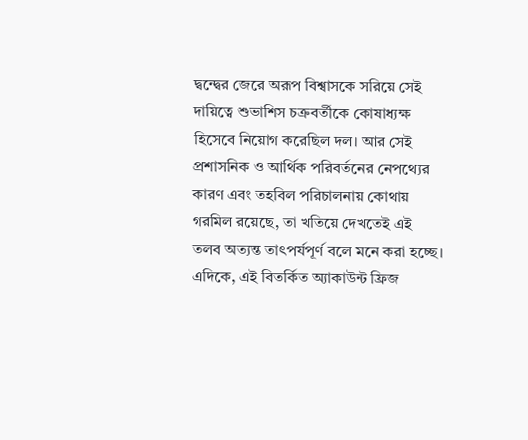দ্বন্দ্বের জেরে অরূপ বিশ্বাসকে সরিয়ে সেই দায়িত্বে শুভাশিস চক্রবর্তীকে কোষাধ্যক্ষ হিসেবে নিয়োগ করেছিল দল। আর সেই প্রশাসনিক ও আর্থিক পরিবর্তনের নেপথ্যের কারণ এবং তহবিল পরিচালনায় কোথায় গরমিল রয়েছে, তা খতিয়ে দেখতেই এই তলব অত্যন্ত তাৎপর্যপূর্ণ বলে মনে করা হচ্ছে।
এদিকে, এই বিতর্কিত অ্যাকাউন্ট ফ্রিজ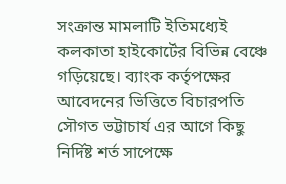সংক্রান্ত মামলাটি ইতিমধ্যেই কলকাতা হাইকোর্টের বিভিন্ন বেঞ্চে গড়িয়েছে। ব্যাংক কর্তৃপক্ষের আবেদনের ভিত্তিতে বিচারপতি সৌগত ভট্টাচার্য এর আগে কিছু নির্দিষ্ট শর্ত সাপেক্ষে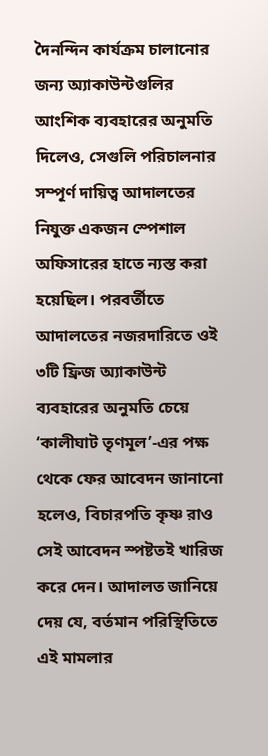দৈনন্দিন কার্যক্রম চালানোর জন্য অ্যাকাউন্টগুলির আংশিক ব্যবহারের অনুমতি দিলেও, সেগুলি পরিচালনার সম্পূর্ণ দায়িত্ব আদালতের নিযুক্ত একজন স্পেশাল অফিসারের হাতে ন্যস্ত করা হয়েছিল। পরবর্তীতে আদালতের নজরদারিতে ওই ৩টি ফ্রিজ অ্যাকাউন্ট ব্যবহারের অনুমতি চেয়ে ‘কালীঘাট তৃণমূল’-এর পক্ষ থেকে ফের আবেদন জানানো হলেও, বিচারপতি কৃষ্ণ রাও সেই আবেদন স্পষ্টতই খারিজ করে দেন। আদালত জানিয়ে দেয় যে, বর্তমান পরিস্থিতিতে এই মামলার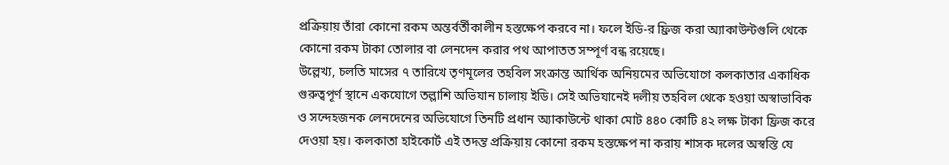প্রক্রিয়ায় তাঁরা কোনো রকম অন্তর্বর্তীকালীন হস্তক্ষেপ করবে না। ফলে ইডি-র ফ্রিজ করা অ্যাকাউন্টগুলি থেকে কোনো রকম টাকা তোলার বা লেনদেন করার পথ আপাতত সম্পূর্ণ বন্ধ রয়েছে।
উল্লেখ্য, চলতি মাসের ৭ তারিখে তৃণমূলের তহবিল সংক্রান্ত আর্থিক অনিয়মের অভিযোগে কলকাতার একাধিক গুরুত্বপূর্ণ স্থানে একযোগে তল্লাশি অভিযান চালায় ইডি। সেই অভিযানেই দলীয় তহবিল থেকে হওয়া অস্বাভাবিক ও সন্দেহজনক লেনদেনের অভিযোগে তিনটি প্রধান অ্যাকাউন্টে থাকা মোট ৪৪০ কোটি ৪২ লক্ষ টাকা ফ্রিজ করে দেওয়া হয়। কলকাতা হাইকোর্ট এই তদন্ত প্রক্রিয়ায় কোনো রকম হস্তক্ষেপ না করায় শাসক দলের অস্বস্তি যে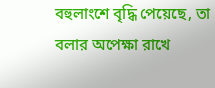বহুলাংশে বৃদ্ধি পেয়েছে, তা বলার অপেক্ষা রাখে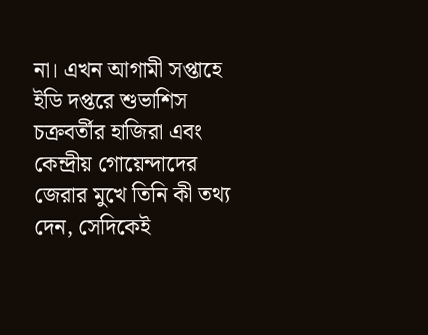না। এখন আগামী সপ্তাহে ইডি দপ্তরে শুভাশিস চক্রবর্তীর হাজিরা এবং কেন্দ্রীয় গোয়েন্দাদের জেরার মুখে তিনি কী তথ্য দেন, সেদিকেই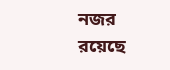নজর রয়েছে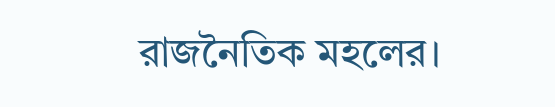রাজনৈতিক মহলের।